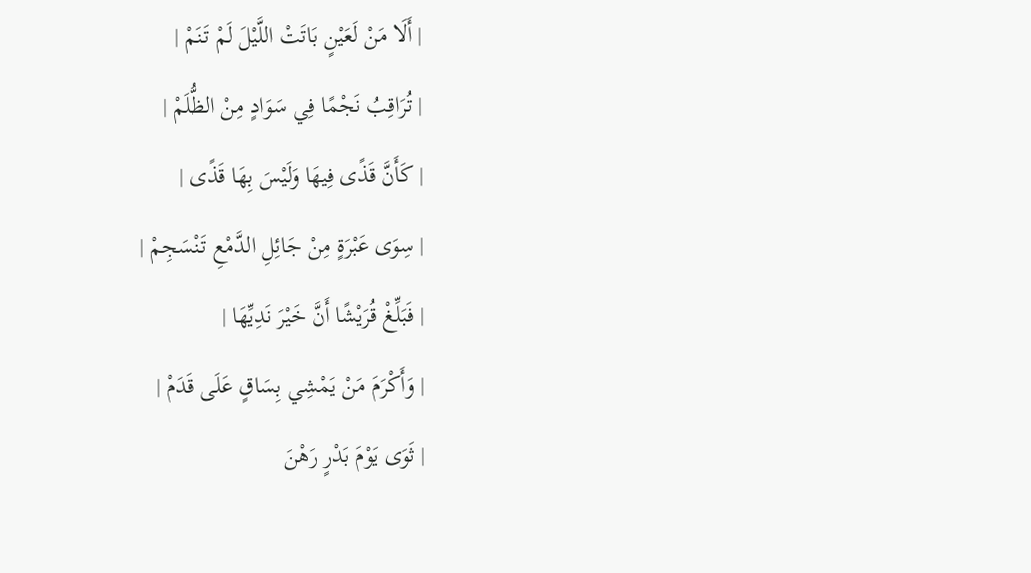| أَلَا مَنْ لَعَيْنٍ بَاتَتْ اللَّيْلَ لَمْ تَنَمْ |
| تُرَاقِبُ نَجْمًا فِي سَوَادٍ مِنْ الظُّلَمْ |
| كَأَنَّ قَذًى فِيهَا وَلَيْسَ بِهَا قَذًى |
| سِوَى عَبْرَةٍ مِنْ جَائِلِ الدَّمْعِ تَنْسَجِمْ |
| فَبَلِّغْ قُرَيْشًا أَنَّ خَيْرَ نَدِيِّهَا |
| وَأَكْرَمَ مَنْ يَمْشِي بِسَاقٍ عَلَى قَدَمْ |
| ثَوَى يَوْمَ بَدْرٍ رَهْنَ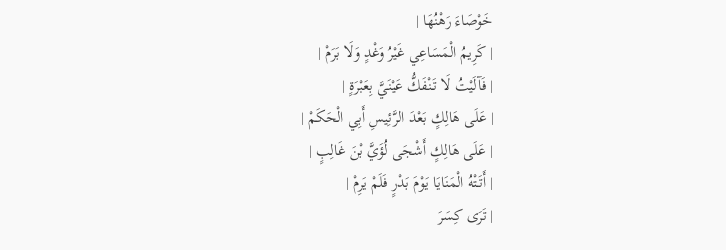خَوْصَاءَ رَهْنُهَا |
| كَرِيمُ الْمَسَاعِي غَيْرُ وَغْدٍ وَلَا بَرَمْ |
| فَآلَيْتُ لَا تَنْفَكُّ عَيْنَيَّ بِعَبْرَةٍ |
| عَلَى هَالِكٍ بَعْدَ الرَّئِيسِ أَبِي الْحَكَمْ |
| عَلَى هَالِكٍ أَشْجَى لُؤَيَّ بْنَ غَالِبٍ |
| أَتَتْهُ الْمَنَايَا يَوْمَ بَدْرٍ فَلَمْ يَرِمْ |
| تَرَى كِسَرَ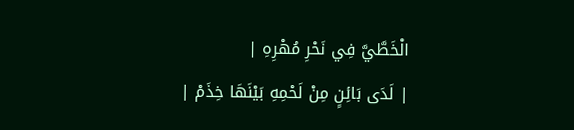الْخَطَّيَّ فِي نَحْرِ مُهْرِهِ |
| لَدَى بَائِنٍ مِنْ لَحْمِهِ بَيْنَهَا خِذَمْ |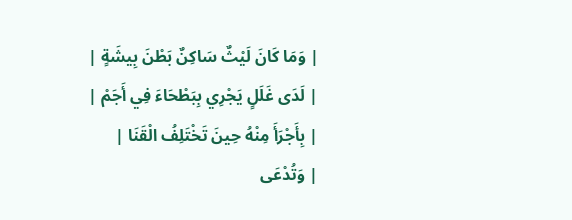| وَمَا كَانَ لَيْثٌ سَاكِنٌ بَطْنَ بِيشَةٍ |
| لَدَى غَلَلٍ يَجْرِي بِبَطْحَاءَ فِي أَجَمْ |
| بِأَجْرَأَ مِنْهُ حِينَ تَخْتَلِفُ الْقَنَا |
| وَتُدْعَى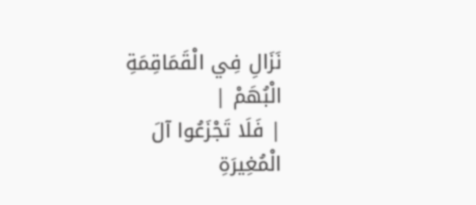نَزَالِ فِي الْقَمَاقِمَةِ الْبُهَمْ |
| فَلَا تَجْزَعُوا آلَ الْمُغِيرَةِ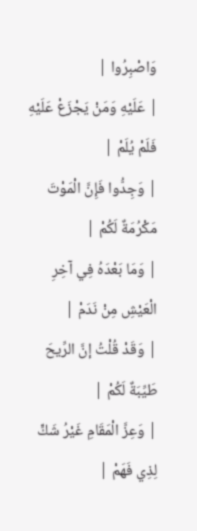وَاصْبِرُوا |
| عَلَيْهِ وَمَنْ يَجْزَعْ عَلَيْهِ فَلَمْ يُلَمْ |
| وَجِدُّوا فَإِنَّ الْمَوْتَ مَكْرُمَةٌ لَكُمْ |
| وَمَا بَعْدَهُ فِي آخِرِ الْعَيْشِ مِنْ نَدَمْ |
| وَقَدْ قُلْتُ إنَّ الرِّيحَ طَيِّبَةٌ لَكُمْ |
| وَعِزَّ الْمَقَامِ غَيْرُ شَكٍّ لِذِي فَهَمْ |